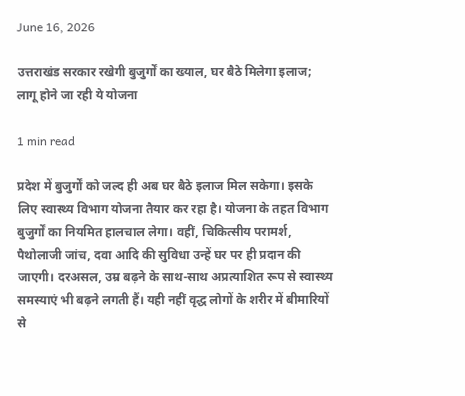June 16, 2026

उत्तराखंड सरकार रखेगी बुजुर्गों का ख्याल, घर बैठे मिलेगा इलाज; लागू होने जा रही ये योजना

1 min read

प्रदेश में बुजुर्गों को जल्द ही अब घर बैठे इलाज मिल सकेगा। इसके लिए स्वास्थ्य विभाग योजना तैयार कर रहा है। योजना के तहत विभाग बुजुर्गों का नियमित हालचाल लेगा। वहीं, चिकित्सीय परामर्श, पैथोलाजी जांच, दवा आदि की सुविधा उन्हें घर पर ही प्रदान की जाएगी। दरअसल, उम्र बढ़ने के साथ-साथ अप्रत्याशित रूप से स्वास्थ्य समस्याएं भी बढ़ने लगती हैं। यही नहीं वृद्ध लोगों के शरीर में बीमारियों से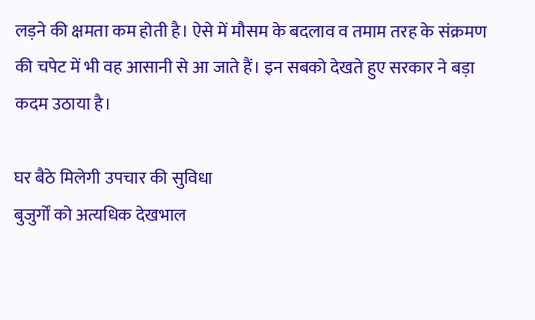लड़ने की क्षमता कम होती है। ऐसे में मौसम के बदलाव व तमाम तरह के संक्रमण की चपेट में भी वह आसानी से आ जाते हैं। इन सबको देखते हुए सरकार ने बड़ा कदम उठाया है।

घर बैठे मिलेगी उपचार की सुविधा
बुजुर्गों को अत्यधिक देखभाल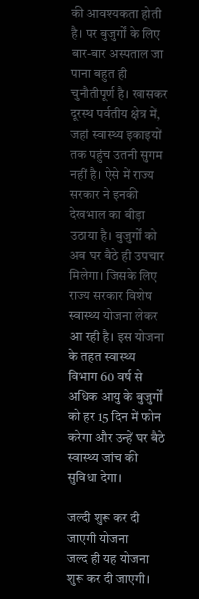की आवश्यकता होती है। पर बुजुर्गों के लिए बार-बार अस्पताल जा पाना बहुत ही चुनौतीपूर्ण है। खासकर दूरस्थ पर्वतीय क्षेत्र में, जहां स्वास्थ्य इकाइयों तक पहुंच उतनी सुगम नहीं है। ऐसे में राज्य सरकार ने इनकी देखभाल का बीड़ा उठाया है। बुजुर्गों को अब घर बैठे ही उपचार मिलेगा। जिसके लिए राज्य सरकार विशेष स्वास्थ्य योजना लेकर आ रही है। इस योजना के तहत स्वास्थ्य विभाग 60 वर्ष से अधिक आयु के बुजुर्गों को हर 15 दिन में फोन करेगा और उन्हें घर बैठे स्वास्थ्य जांच की सुविधा देगा।

जल्दी शुरू कर दी जाएगी योजना
जल्द ही यह योजना शुरू कर दी जाएगी।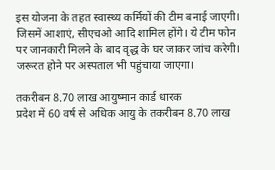इस योजना के तहत स्वास्थ्य कर्मियों की टीम बनाई जाएगी। जिसमें आशाएं, सीएचओ आदि शामिल होंगे। ये टीम फोन पर जानकारी मिलने के बाद वृद्ध के घर जाकर जांच करेगी। जरूरत होने पर अस्पताल भी पहुंचाया जाएगा।

तकरीबन 8.70 लाख आयुष्मान कार्ड धारक
प्रदेश में 60 वर्ष से अधिक आयु के तकरीबन 8.70 लाख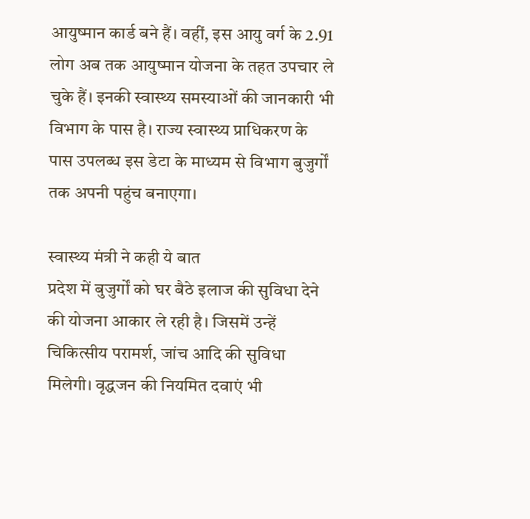आयुष्मान कार्ड बने हैं। वहीं, इस आयु वर्ग के 2.91 लोग अब तक आयुष्मान योजना के तहत उपचार ले चुके हैं। इनकी स्वास्थ्य समस्याओं की जानकारी भी विभाग के पास है। राज्य स्वास्थ्य प्राधिकरण के पास उपलब्ध इस डेटा के माध्यम से विभाग बुजुर्गों तक अपनी पहुंच बनाएगा।

स्वास्थ्य मंत्री ने कही ये बात
प्रदेश में बुजुर्गों को घर बैठे इलाज की सुविधा देने की योजना आकार ले रही है। जिसमें उन्हें चिकित्सीय परामर्श, जांच आदि की सुविधा मिलेगी। वृद्धजन की नियमित दवाएं भी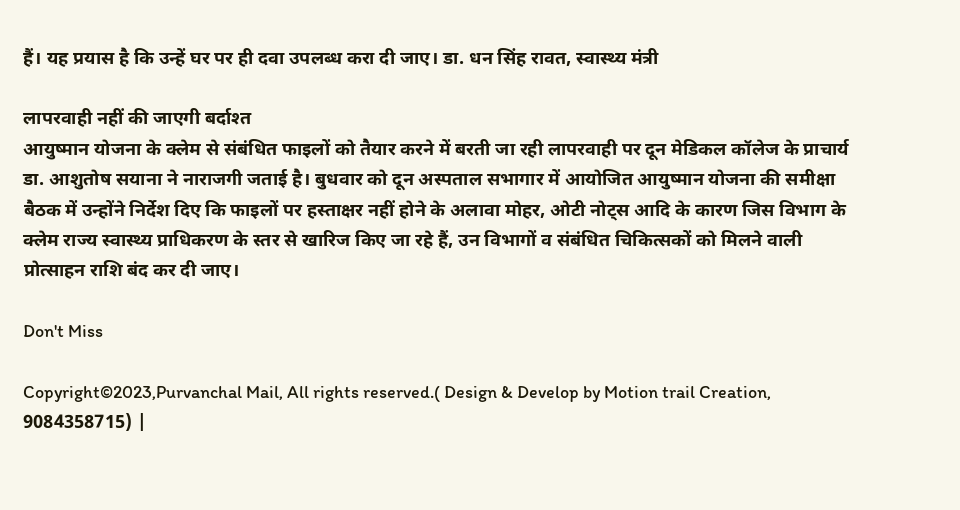हैं। यह प्रयास है कि उन्हें घर पर ही दवा उपलब्ध करा दी जाए। डा. धन सिंह रावत, स्वास्थ्य मंत्री

लापरवाही नहीं की जाएगी बर्दाश्त
आयुष्मान योजना के क्लेम से संबंधित फाइलों को तैयार करने में बरती जा रही लापरवाही पर दून मेडिकल कॉलेज के प्राचार्य डा. आशुतोष सयाना ने नाराजगी जताई है। बुधवार को दून अस्पताल सभागार में आयोजित आयुष्मान योजना की समीक्षा बैठक में उन्होंने निर्देश दिए कि फाइलों पर हस्ताक्षर नहीं होने के अलावा मोहर, ओटी नोट्स आदि के कारण जिस विभाग के क्लेम राज्य स्वास्थ्य प्राधिकरण के स्तर से खारिज किए जा रहे हैं, उन विभागों व संबंधित चिकित्सकों को मिलने वाली प्रोत्साहन राशि बंद कर दी जाए।

Don't Miss

Copyright©2023,Purvanchal Mail, All rights reserved.( Design & Develop by Motion trail Creation, 9084358715) |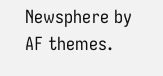Newsphere by AF themes.